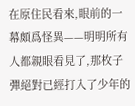在原住民看來,眼前的一幕頗爲怪異——明明所有人都親眼看見了,那枚子彈絕對已經打入了少年的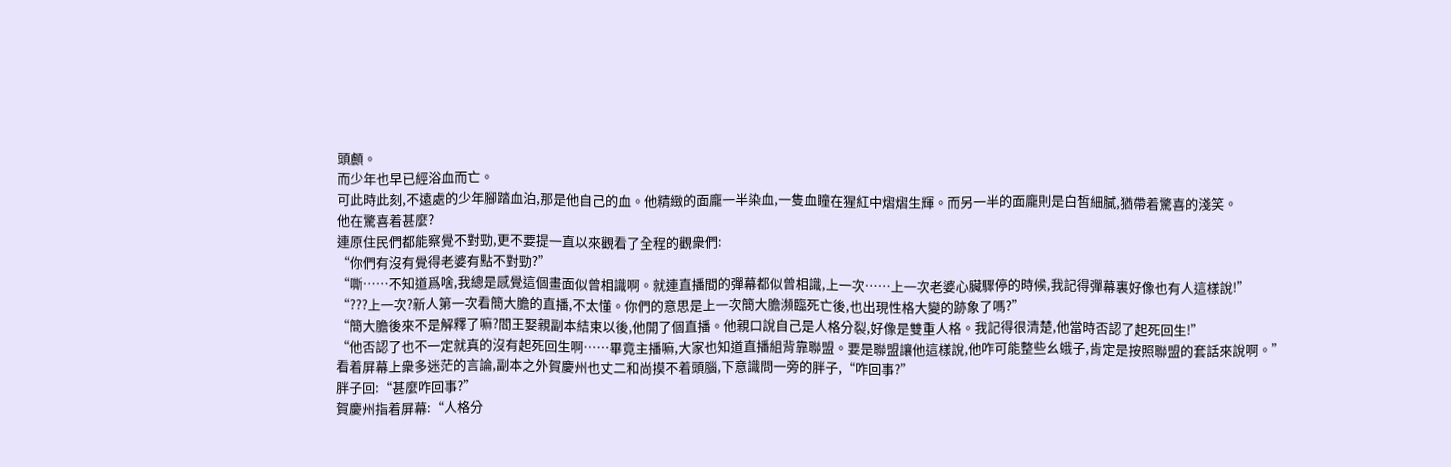頭顱。
而少年也早已經浴血而亡。
可此時此刻,不遠處的少年腳踏血泊,那是他自己的血。他精緻的面龐一半染血,一隻血瞳在猩紅中熠熠生輝。而另一半的面龐則是白皙細膩,猶帶着驚喜的淺笑。
他在驚喜着甚麼?
連原住民們都能察覺不對勁,更不要提一直以來觀看了全程的觀衆們:
“你們有沒有覺得老婆有點不對勁?”
“嘶……不知道爲啥,我總是感覺這個畫面似曾相識啊。就連直播間的彈幕都似曾相識,上一次……上一次老婆心臟驟停的時候,我記得彈幕裏好像也有人這樣說!”
“???上一次?新人第一次看簡大膽的直播,不太懂。你們的意思是上一次簡大膽瀕臨死亡後,也出現性格大變的跡象了嗎?”
“簡大膽後來不是解釋了嘛?閻王娶親副本結束以後,他開了個直播。他親口說自己是人格分裂,好像是雙重人格。我記得很清楚,他當時否認了起死回生!”
“他否認了也不一定就真的沒有起死回生啊……畢竟主播嘛,大家也知道直播組背靠聯盟。要是聯盟讓他這樣說,他咋可能整些幺蛾子,肯定是按照聯盟的套話來說啊。”
看着屏幕上衆多迷茫的言論,副本之外賀慶州也丈二和尚摸不着頭腦,下意識問一旁的胖子,“咋回事?”
胖子回:“甚麼咋回事?”
賀慶州指着屏幕:“人格分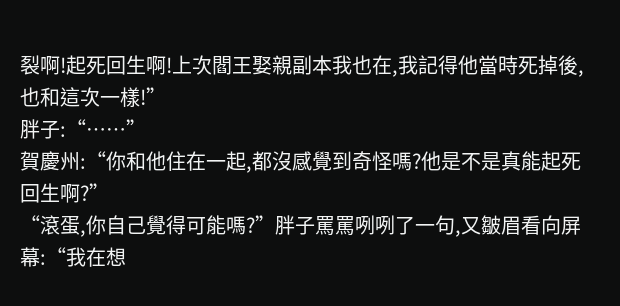裂啊!起死回生啊!上次閻王娶親副本我也在,我記得他當時死掉後,也和這次一樣!”
胖子:“……”
賀慶州:“你和他住在一起,都沒感覺到奇怪嗎?他是不是真能起死回生啊?”
“滾蛋,你自己覺得可能嗎?”胖子罵罵咧咧了一句,又皺眉看向屏幕:“我在想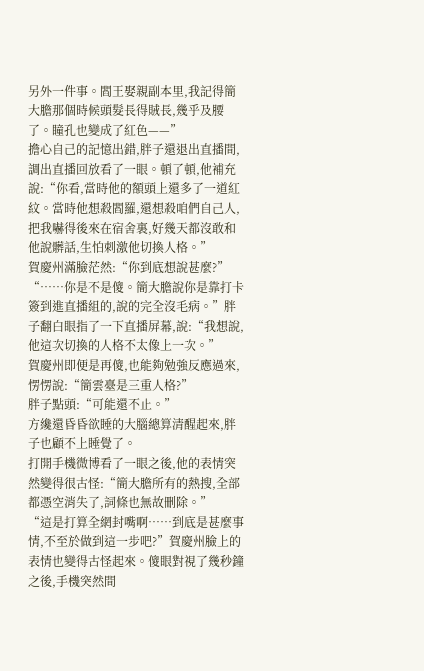另外一件事。閻王娶親副本里,我記得簡大膽那個時候頭髮長得賊長,幾乎及腰了。瞳孔也變成了紅色——”
擔心自己的記憶出錯,胖子還退出直播間,調出直播回放看了一眼。頓了頓,他補充說:“你看,當時他的額頭上還多了一道紅紋。當時他想殺閻羅,還想殺咱們自己人,把我嚇得後來在宿舍裏,好幾天都沒敢和他說髒話,生怕刺激他切換人格。”
賀慶州滿臉茫然:“你到底想說甚麼?”
“……你是不是傻。簡大膽說你是靠打卡簽到進直播組的,說的完全沒毛病。”胖子翻白眼指了一下直播屏幕,說:“我想說,他這次切換的人格不太像上一次。”
賀慶州即便是再傻,也能夠勉強反應過來,愣愣說:“簡雲臺是三重人格?”
胖子點頭:“可能還不止。”
方纔還昏昏欲睡的大腦總算清醒起來,胖子也顧不上睡覺了。
打開手機微博看了一眼之後,他的表情突然變得很古怪:“簡大膽所有的熱搜,全部都憑空消失了,詞條也無故刪除。”
“這是打算全網封嘴啊……到底是甚麼事情,不至於做到這一步吧?”賀慶州臉上的表情也變得古怪起來。傻眼對視了幾秒鐘之後,手機突然間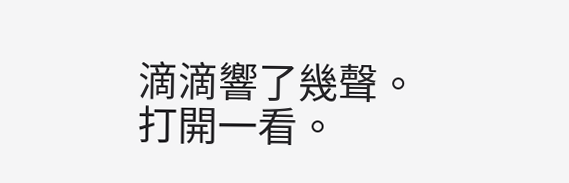滴滴響了幾聲。
打開一看。